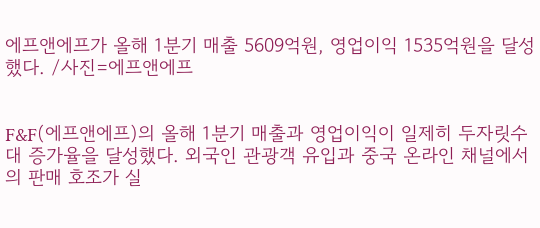에프앤에프가 올해 1분기 매출 5609억원, 영업이익 1535억원을 달성했다. /사진=에프앤에프


F&F(에프앤에프)의 올해 1분기 매출과 영업이익이 일제히 두자릿수대 증가율을 달성했다. 외국인 관광객 유입과 중국 온라인 채널에서의 판매 호조가 실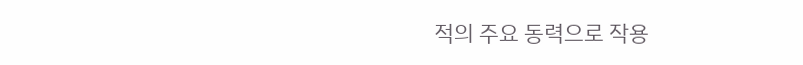적의 주요 동력으로 작용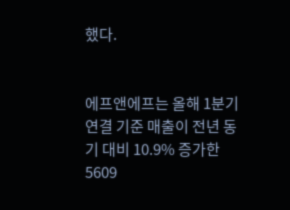했다.


에프앤에프는 올해 1분기 연결 기준 매출이 전년 동기 대비 10.9% 증가한 5609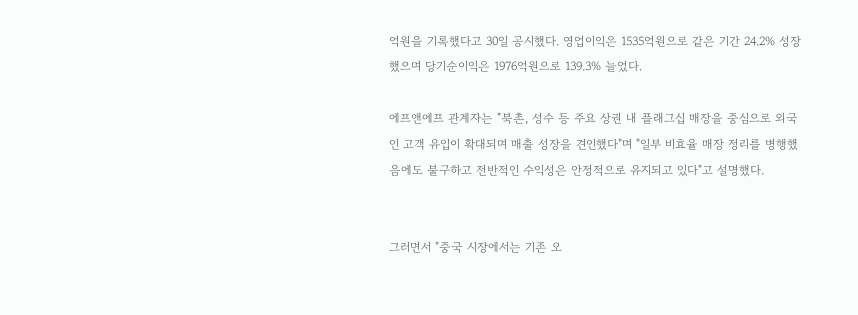억원을 기록했다고 30일 공시했다. 영업이익은 1535억원으로 같은 기간 24.2% 성장했으며 당기순이익은 1976억원으로 139.3% 늘었다.

에프앤에프 관계자는 "북촌, 성수 등 주요 상권 내 플래그십 매장을 중심으로 외국인 고객 유입이 확대되며 매출 성장을 견인했다"며 "일부 비효율 매장 정리를 병행했음에도 불구하고 전반적인 수익성은 안정적으로 유지되고 있다"고 설명했다.


그러면서 "중국 시장에서는 기존 오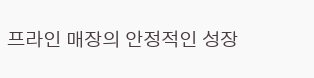프라인 매장의 안정적인 성장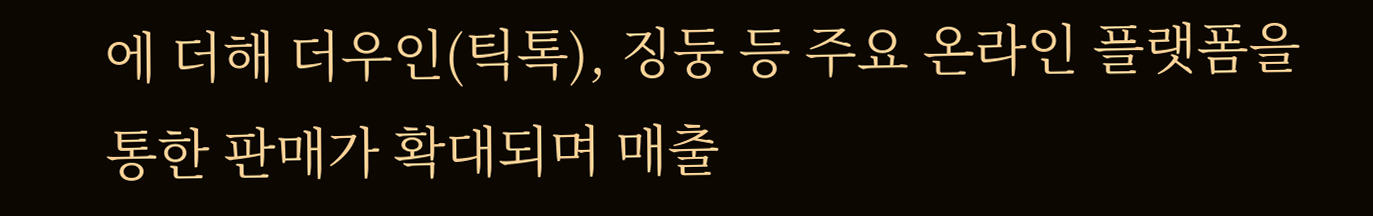에 더해 더우인(틱톡), 징둥 등 주요 온라인 플랫폼을 통한 판매가 확대되며 매출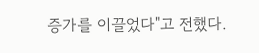증가를 이끌었다"고 전했다.